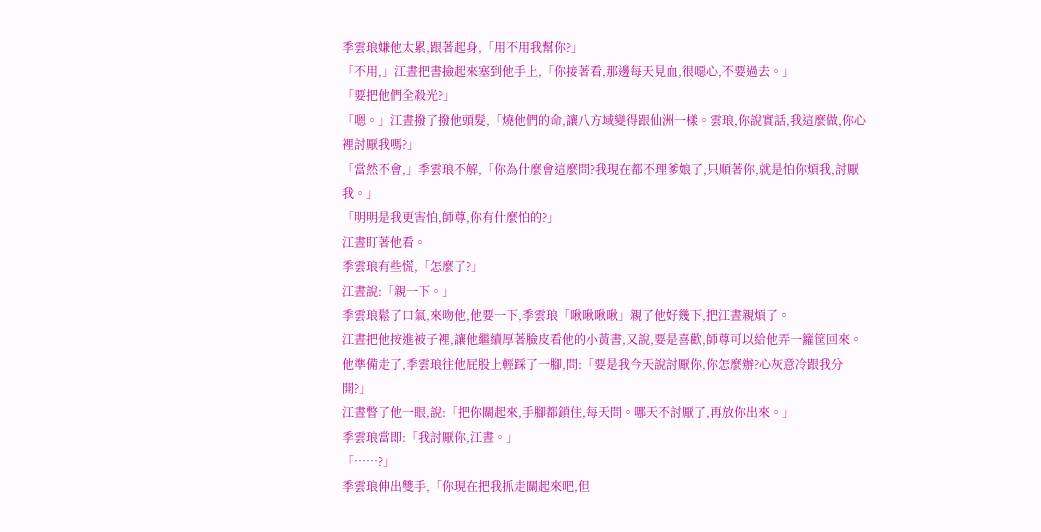季雲琅嫌他太累,跟著起身,「用不用我幫你?」
「不用,」江晝把書撿起來塞到他手上,「你接著看,那邊每天見血,很噁心,不要過去。」
「要把他們全殺光?」
「嗯。」江晝撥了撥他頭髮,「燒他們的命,讓八方域變得跟仙洲一樣。雲琅,你說實話,我這麼做,你心裡討厭我嗎?」
「當然不會,」季雲琅不解,「你為什麼會這麼問?我現在都不理爹娘了,只順著你,就是怕你煩我,討厭我。」
「明明是我更害怕,師尊,你有什麼怕的?」
江晝盯著他看。
季雲琅有些慌,「怎麼了?」
江晝說:「親一下。」
季雲琅鬆了口氣,來吻他,他要一下,季雲琅「啾啾啾啾」親了他好幾下,把江晝親煩了。
江晝把他按進被子裡,讓他繼續厚著臉皮看他的小黃書,又說,要是喜歡,師尊可以給他弄一籮筐回來。
他準備走了,季雲琅往他屁股上輕踩了一腳,問:「要是我今天說討厭你,你怎麼辦?心灰意冷跟我分開?」
江晝瞥了他一眼,說:「把你關起來,手腳都鎖住,每天問。哪天不討厭了,再放你出來。」
季雲琅當即:「我討厭你,江晝。」
「……?」
季雲琅伸出雙手,「你現在把我抓走關起來吧,但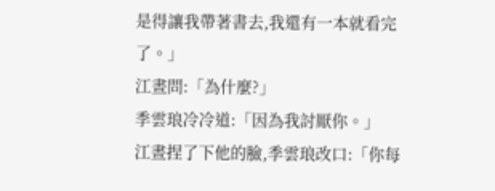是得讓我帶著書去,我還有一本就看完了。」
江晝問:「為什麼?」
季雲琅冷冷道:「因為我討厭你。」
江晝捏了下他的臉,季雲琅改口:「你每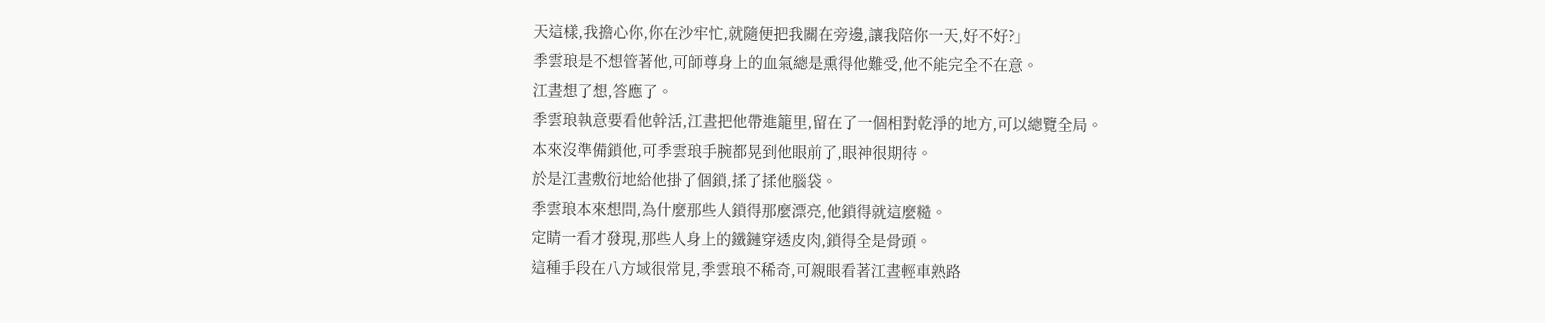天這樣,我擔心你,你在沙牢忙,就隨便把我關在旁邊,讓我陪你一天,好不好?」
季雲琅是不想管著他,可師尊身上的血氣總是熏得他難受,他不能完全不在意。
江晝想了想,答應了。
季雲琅執意要看他幹活,江晝把他帶進籠里,留在了一個相對乾淨的地方,可以總覽全局。
本來沒準備鎖他,可季雲琅手腕都晃到他眼前了,眼神很期待。
於是江晝敷衍地給他掛了個鎖,揉了揉他腦袋。
季雲琅本來想問,為什麼那些人鎖得那麼漂亮,他鎖得就這麼糙。
定睛一看才發現,那些人身上的鐵鏈穿透皮肉,鎖得全是骨頭。
這種手段在八方域很常見,季雲琅不稀奇,可親眼看著江晝輕車熟路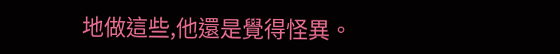地做這些,他還是覺得怪異。